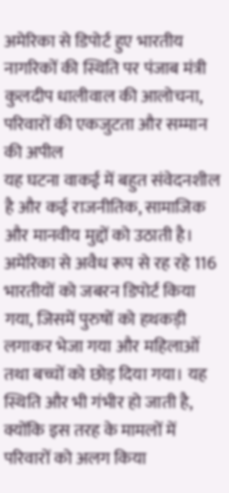अमेरिका से डिपोर्ट हुए भारतीय नागरिकों की स्थिति पर पंजाब मंत्री कुलदीप धालीवाल की आलोचना, परिवारों की एकजुटता और सम्मान की अपील
यह घटना वाकई में बहुत संवेदनशील है और कई राजनीतिक, सामाजिक और मानवीय मुद्दों को उठाती है। अमेरिका से अवैध रूप से रह रहे 116 भारतीयों को जबरन डिपोर्ट किया गया, जिसमें पुरुषों को हथकड़ी लगाकर भेजा गया और महिलाओं तथा बच्चों को छोड़ दिया गया। यह स्थिति और भी गंभीर हो जाती है, क्योंकि इस तरह के मामलों में परिवारों को अलग किया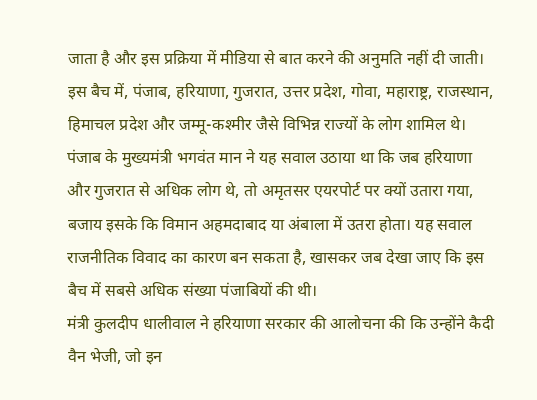जाता है और इस प्रक्रिया में मीडिया से बात करने की अनुमति नहीं दी जाती।
इस बैच में, पंजाब, हरियाणा, गुजरात, उत्तर प्रदेश, गोवा, महाराष्ट्र, राजस्थान, हिमाचल प्रदेश और जम्मू-कश्मीर जैसे विभिन्न राज्यों के लोग शामिल थे। पंजाब के मुख्यमंत्री भगवंत मान ने यह सवाल उठाया था कि जब हरियाणा और गुजरात से अधिक लोग थे, तो अमृतसर एयरपोर्ट पर क्यों उतारा गया, बजाय इसके कि विमान अहमदाबाद या अंबाला में उतरा होता। यह सवाल राजनीतिक विवाद का कारण बन सकता है, खासकर जब देखा जाए कि इस बैच में सबसे अधिक संख्या पंजाबियों की थी।
मंत्री कुलदीप धालीवाल ने हरियाणा सरकार की आलोचना की कि उन्होंने कैदी वैन भेजी, जो इन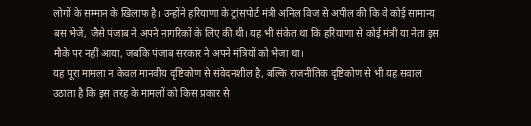लोगों के सम्मान के खिलाफ है। उन्होंने हरियाणा के ट्रांसपोर्ट मंत्री अनिल विज से अपील की कि वे कोई सामान्य बस भेजें, जैसे पंजाब ने अपने नागरिकों के लिए की थी। यह भी संकेत था कि हरियाणा से कोई मंत्री या नेता इस मौके पर नहीं आया, जबकि पंजाब सरकार ने अपने मंत्रियों को भेजा था।
यह पूरा मामला न केवल मानवीय दृष्टिकोण से संवेदनशील है, बल्कि राजनीतिक दृष्टिकोण से भी यह सवाल उठाता है कि इस तरह के मामलों को किस प्रकार से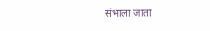संभाला जाता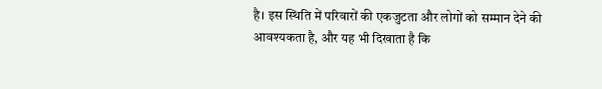है। इस स्थिति में परिवारों की एकजुटता और लोगों को सम्मान देने की आवश्यकता है, और यह भी दिखाता है कि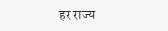हर राज्य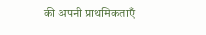की अपनी प्राथमिकताएँ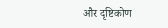और दृष्टिकोण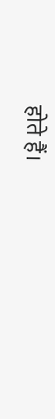होते हैं।